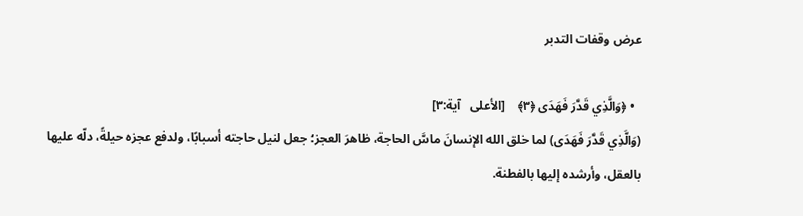عرض وقفات التدبر

  • ﴿وَالَّذِي قَدَّرَ فَهَدَى ﴿٣﴾    [الأعلى   آية:٣]
(وَالَّذِي قَدَّرَ فَهَدَى) لما خلق الله الإنسانَ ماسَّ الحاجة، ظاهرَ العجز؛ جعل لنيل حاجته أسبابًا، ولدفع عجزه حيلةً، دلّه عليها بالعقل، وأرشده إليها بالفطنة.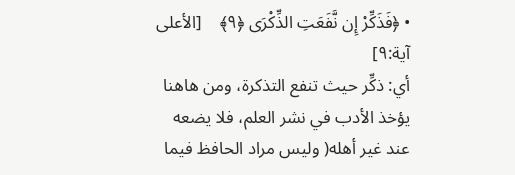• ﴿فَذَكِّرْ إِن نَّفَعَتِ الذِّكْرَى ﴿٩﴾    [الأعلى   آية:٩]
أي: ذكِّر حيث تنفع التذكرة، ومن هاهنا يؤخذ الأدب في نشر العلم، فلا يضعه عند غير أهله( وليس مراد الحافظ فيما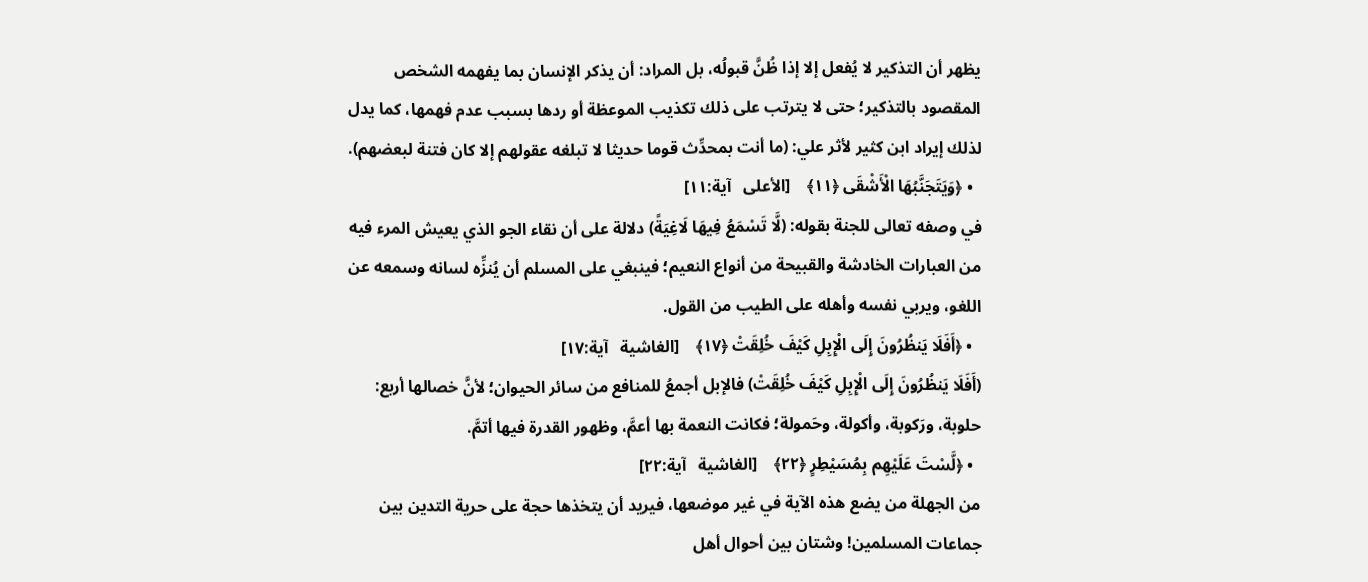يظهر أن التذكير لا يُفعل إلا إذا ظُنَّ قبولُه، بل المراد: أن يذكر الإنسان بما يفهمه الشخص المقصود بالتذكير؛ حتى لا يترتب على ذلك تكذيب الموعظة أو ردها بسبب عدم فهمها، كما يدل لذلك إيراد ابن كثير لأثر علي: (ما أنت بمحدِّث قوما حديثا لا تبلغه عقولهم إلا كان فتنة لبعضهم).
  • ﴿وَيَتَجَنَّبُهَا الْأَشْقَى ﴿١١﴾    [الأعلى   آية:١١]
في وصفه تعالى للجنة بقوله: (لَّا تَسْمَعُ فِيهَا لَاغِيَةً) دلالة على أن نقاء الجو الذي يعيش المرء فيه من العبارات الخادشة والقبيحة من أنواع النعيم؛ فينبغي على المسلم أن يُنزِّه لسانه وسمعه عن اللغو، ويربي نفسه وأهله على الطيب من القول.
  • ﴿أَفَلَا يَنظُرُونَ إِلَى الْإِبِلِ كَيْفَ خُلِقَتْ ﴿١٧﴾    [الغاشية   آية:١٧]
(أَفَلَا يَنظُرُونَ إِلَى الْإِبِلِ كَيْفَ خُلِقَتْ) فالإبل أجمعُ للمنافع من سائر الحيوان؛ لأنَّ خصالها أربع: حلوبة، ورَكوبة، وأكولة، وحَمولة؛ فكانت النعمة بها أعمَّ، وظهور القدرة فيها أتمَّ.
  • ﴿لَّسْتَ عَلَيْهِم بِمُسَيْطِرٍ ﴿٢٢﴾    [الغاشية   آية:٢٢]
من الجهلة من يضع هذه الآية في غير موضعها، فيريد أن يتخذها حجة على حرية التدين بين جماعات المسلمين! وشتان بين أحوال أهل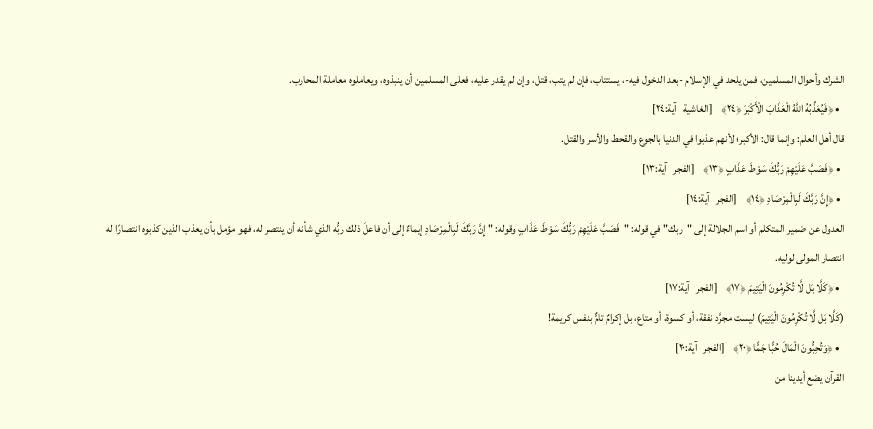الشرك وأحوال المسلمين، فمن يلحد في الإسلام -بعد الدخول فيه-، يستتاب، فإن لم يتب، قتل، وإن لم يقدر عليه، فعلى المسلمين أن ينبذوه، ويعاملوه معاملة المحارب.
  • ﴿فَيُعَذِّبُهُ اللَّهُ الْعَذَابَ الْأَكْبَرَ ﴿٢٤﴾    [الغاشية   آية:٢٤]
قال أهل العلم: وإنما قال: الأكبر؛ لأنهم عذبوا في الدنيا بالجوع والقحط والأسر والقتل.
  • ﴿فَصَبَّ عَلَيْهِمْ رَبُّكَ سَوْطَ عَذَابٍ ﴿١٣﴾    [الفجر   آية:١٣]
  • ﴿إِنَّ رَبَّكَ لَبِالْمِرْصَادِ ﴿١٤﴾    [الفجر   آية:١٤]
العدول عن ضمير المتكلم أو اسم الجلالة إلى "ربك" في قوله: "فَصَبَّ عَلَيْهِمْ رَبُّكَ سَوْطَ عَذَابٍ وقوله: " إِنَّ رَبَّكَ لَبِالْمِرْصَادِ إيماءٌ إلى أن فاعلَ ذلك ربُّه الذي شأنه أن ينتصر له، فهو مؤمل بأن يعذب الذين كذبوه انتصارًا له انتصار المولى لوليه.
  • ﴿كَلَّا بَل لَّا تُكْرِمُونَ الْيَتِيمَ ﴿١٧﴾    [الفجر   آية:١٧]
(كَلَّا بَل لَّا تُكْرِمُونَ الْيَتِيمَ) ليست مجرَّد نفقة، أو كسوة، أو متاع، بل إكرامٌ تامٌّ بنفس كريمة!
  • ﴿وَتُحِبُّونَ الْمَالَ حُبًّا جَمًّا ﴿٢٠﴾    [الفجر   آية:٢٠]
القرآن يضع أيدينا من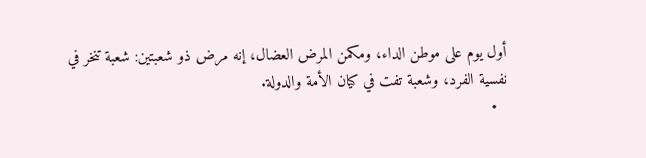أول يوم على موطن الداء، ومكمن المرض العضال، إنه مرض ذو شعبتين: شعبة تنخر في نفسية الفرد، وشعبة تفت في كيان الأمة والدولة.
  •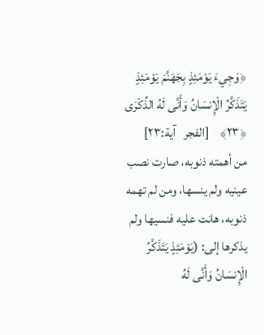﴿وَجِيءَ يَوْمَئِذٍ بِجَهَنَّمَ يَوْمَئِذٍ يَتَذَكَّرُ الْإِنسَانُ وَأَنَّى لَهُ الذِّكْرَى ﴿٢٣﴾    [الفجر   آية:٢٣]
من أهمته ذنوبه، صارت نصب عينيه ولم ينسها، ومن لم تهمه ذنوبه، هانت عليه فنسيها ولم يذكرها إلى: (يَوْمَئِذٍ يَتَذَكَّرُ الْإِنسَانُ وَأَنَّى لَهُ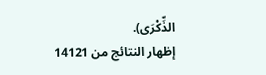الذِّكْرَى).
إظهار النتائج من 14121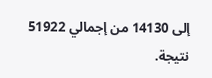إلى 14130 من إجمالي 51922 نتيجة.